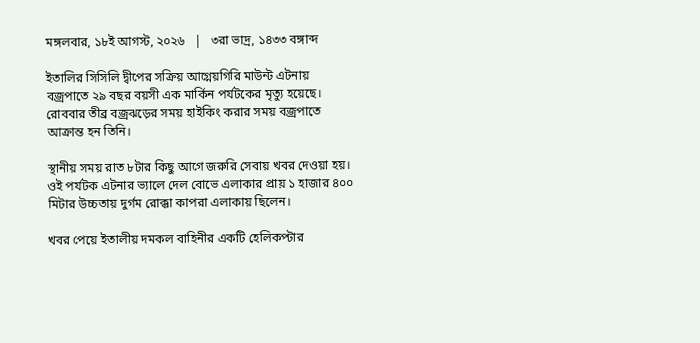মঙ্গলবার, ১৮ই আগস্ট, ২০২৬   |   ৩রা ভাদ্র, ১৪৩৩ বঙ্গাব্দ

ইতালির সিসিলি দ্বীপের সক্রিয় আগ্নেয়গিরি মাউন্ট এটনায় বজ্রপাতে ২৯ বছর বয়সী এক মার্কিন পর্যটকের মৃত্যু হয়েছে। রোববার তীব্র বজ্রঝড়ের সময় হাইকিং করার সময় বজ্রপাতে আক্রান্ত হন তিনি।

স্থানীয় সময় রাত ৮টার কিছু আগে জরুরি সেবায় খবর দেওয়া হয়। ওই পর্যটক এটনার ভ্যালে দেল বোভে এলাকার প্রায় ১ হাজার ৪০০ মিটার উচ্চতায় দুর্গম রোক্কা কাপরা এলাকায় ছিলেন।

খবর পেয়ে ইতালীয় দমকল বাহিনীর একটি হেলিকপ্টার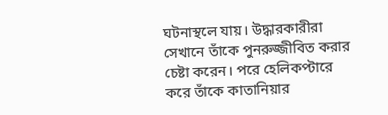ঘটনাস্থলে যায়। উদ্ধারকারীরা সেখানে তাঁকে পুনরুজ্জীবিত করার চেষ্টা করেন। পরে হেলিকপ্টারে করে তাঁকে কাতানিয়ার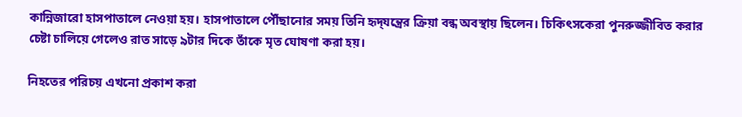কান্নিজারো হাসপাতালে নেওয়া হয়। হাসপাতালে পৌঁছানোর সময় তিনি হৃদ্‌যন্ত্রের ক্রিয়া বন্ধ অবস্থায় ছিলেন। চিকিৎসকেরা পুনরুজ্জীবিত করার চেষ্টা চালিয়ে গেলেও রাত সাড়ে ৯টার দিকে তাঁকে মৃত ঘোষণা করা হয়।

নিহতের পরিচয় এখনো প্রকাশ করা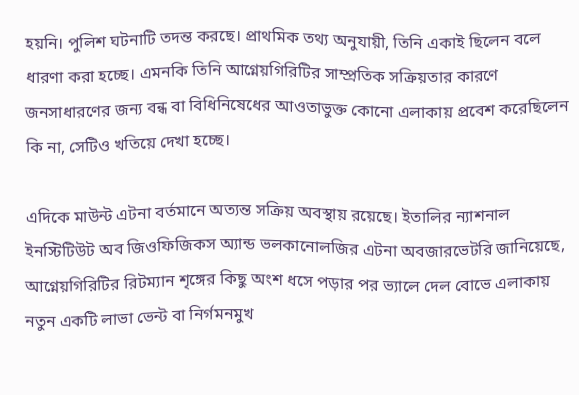হয়নি। পুলিশ ঘটনাটি তদন্ত করছে। প্রাথমিক তথ্য অনুযায়ী, তিনি একাই ছিলেন বলে ধারণা করা হচ্ছে। এমনকি তিনি আগ্নেয়গিরিটির সাম্প্রতিক সক্রিয়তার কারণে জনসাধারণের জন্য বন্ধ বা বিধিনিষেধের আওতাভুক্ত কোনো এলাকায় প্রবেশ করেছিলেন কি না, সেটিও খতিয়ে দেখা হচ্ছে।

এদিকে মাউন্ট এটনা বর্তমানে অত্যন্ত সক্রিয় অবস্থায় রয়েছে। ইতালির ন্যাশনাল ইনস্টিটিউট অব জিওফিজিকস অ্যান্ড ভলকানোলজির এটনা অবজারভেটরি জানিয়েছে, আগ্নেয়গিরিটির রিটম্যান শৃঙ্গের কিছু অংশ ধসে পড়ার পর ভ্যালে দেল বোভে এলাকায় নতুন একটি লাভা ভেন্ট বা নির্গমনমুখ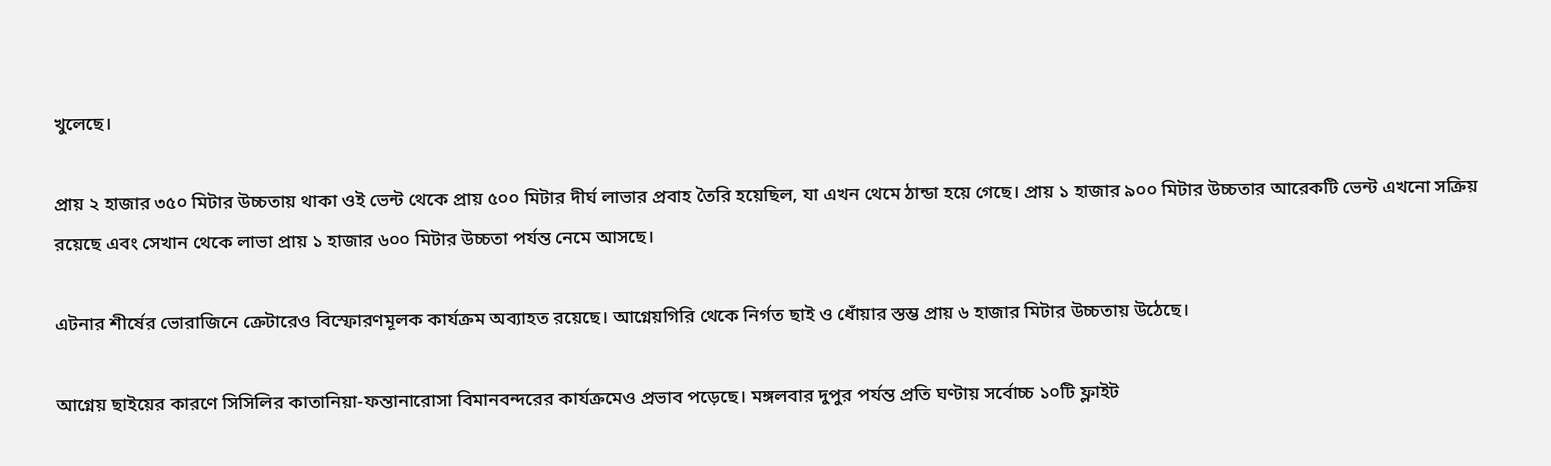খুলেছে।

প্রায় ২ হাজার ৩৫০ মিটার উচ্চতায় থাকা ওই ভেন্ট থেকে প্রায় ৫০০ মিটার দীর্ঘ লাভার প্রবাহ তৈরি হয়েছিল, যা এখন থেমে ঠান্ডা হয়ে গেছে। প্রায় ১ হাজার ৯০০ মিটার উচ্চতার আরেকটি ভেন্ট এখনো সক্রিয় রয়েছে এবং সেখান থেকে লাভা প্রায় ১ হাজার ৬০০ মিটার উচ্চতা পর্যন্ত নেমে আসছে।

এটনার শীর্ষের ভোরাজিনে ক্রেটারেও বিস্ফোরণমূলক কার্যক্রম অব্যাহত রয়েছে। আগ্নেয়গিরি থেকে নির্গত ছাই ও ধোঁয়ার স্তম্ভ প্রায় ৬ হাজার মিটার উচ্চতায় উঠেছে।

আগ্নেয় ছাইয়ের কারণে সিসিলির কাতানিয়া-ফন্তানারোসা বিমানবন্দরের কার্যক্রমেও প্রভাব পড়েছে। মঙ্গলবার দুপুর পর্যন্ত প্রতি ঘণ্টায় সর্বোচ্চ ১০টি ফ্লাইট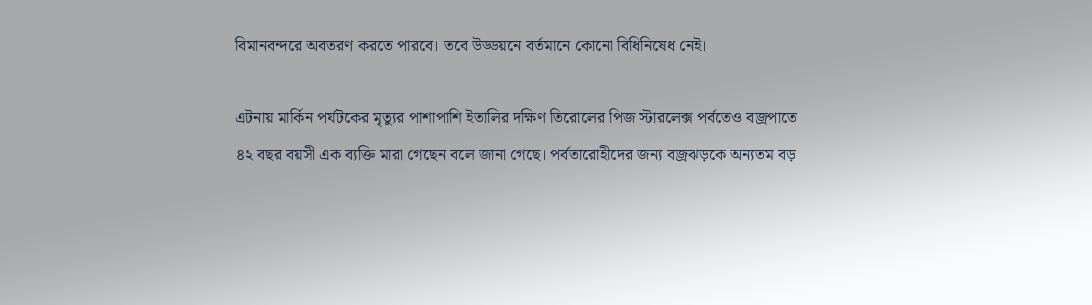বিমানবন্দরে অবতরণ করতে পারবে। তবে উড্ডয়নে বর্তমানে কোনো বিধিনিষেধ নেই।

এটনায় মার্কিন পর্যটকের মৃত্যুর পাশাপাশি ইতালির দক্ষিণ তিরোলের পিজ স্টারলেক্স পর্বতেও বজ্রপাতে ৪২ বছর বয়সী এক ব্যক্তি মারা গেছেন বলে জানা গেছে। পর্বতারোহীদের জন্য বজ্রঝড়কে অন্যতম বড়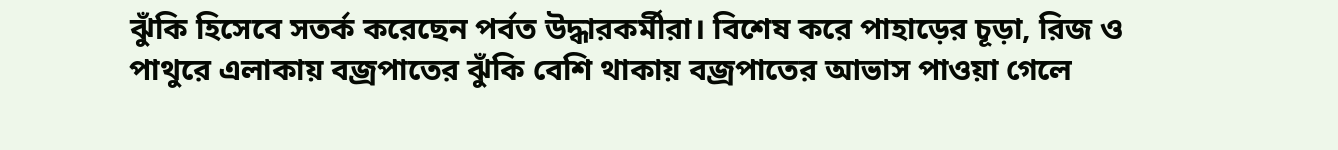ঝুঁকি হিসেবে সতর্ক করেছেন পর্বত উদ্ধারকর্মীরা। বিশেষ করে পাহাড়ের চূড়া, রিজ ও পাথুরে এলাকায় বজ্রপাতের ঝুঁকি বেশি থাকায় বজ্রপাতের আভাস পাওয়া গেলে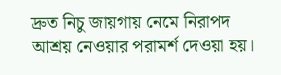দ্রুত নিচু জায়গায় নেমে নিরাপদ আশ্রয় নেওয়ার পরামর্শ দেওয়া হয়।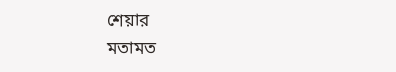শেয়ার
মতামত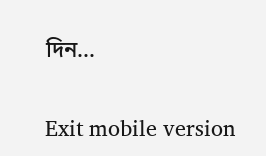দিন...

Exit mobile version